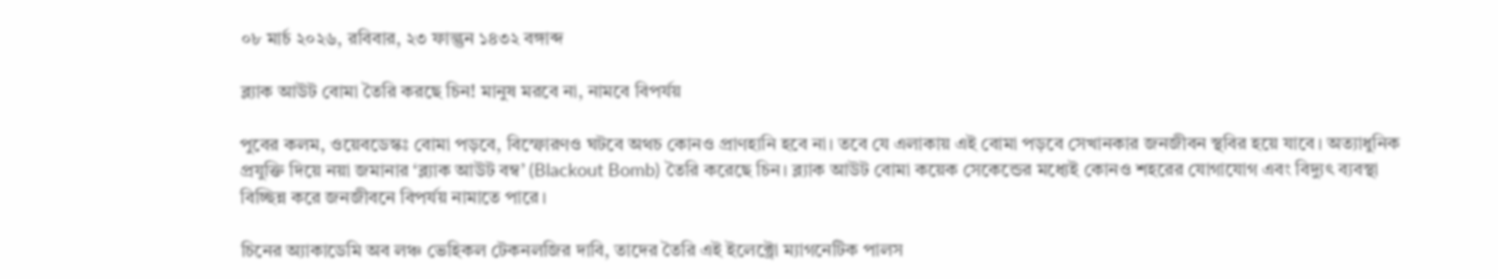০৮ মার্চ ২০২৬, রবিবার, ২৩ ফাল্গুন ১৪৩২ বঙ্গাব্দ

ব্ল্যাক আউট বোমা তৈরি করছে চিন! মানুষ মরবে না, নামবে বিপর্যয়

পুবের কলম, ওয়েবডেস্কঃ বোমা পড়বে, বিস্ফোরণও ঘটবে অথচ কোনও প্রাণহানি হবে না। তবে যে এলাকায় এই বোমা পড়বে সেখানকার জনজীবন স্থবির হয়ে যাবে। অত্যাধুনিক প্রযুক্তি দিয়ে নয়া জমানার ‘ব্ল্যাক আউট বম্ব’ (Blackout Bomb) তৈরি করেছে চিন। ব্ল্যাক আউট বোমা কয়েক সেকেন্ডের মধ্যেই কোনও শহরের যোগাযোগ এবং বিদ্যুৎ ব্যবস্থা বিচ্ছিন্ন করে জনজীবনে বিপর্যয় নামাতে পারে।

চিনের অ্যাকাডেমি অব লঞ্চ ভেহিকল টেকনলজির দাবি, তাদের তৈরি এই ইলেক্ট্রো ম্যাগনেটিক পালস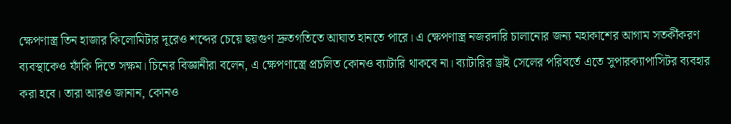ক্ষেপণাস্ত্র তিন হাজার কিলোমিটার দূরেও শব্দের চেয়ে ছয়গুণ দ্রুতগতিতে আঘাত হানতে পারে। এ ক্ষেপণাস্ত্র নজরদারি চালানোর জন্য মহাকাশের আগাম সতর্কীকরণ ব্যবস্থাকেও ফাঁকি দিতে সক্ষম। চিনের বিজ্ঞানীরা বলেন, এ ক্ষেপণাস্ত্রে প্রচলিত কোনও ব্যাটারি থাকবে না। ব্যাটারির ড্রাই সেলের পরিবর্তে এতে সুপারক্যাপাসিটর ব্যবহার করা হবে। তারা আরও জানান, কোনও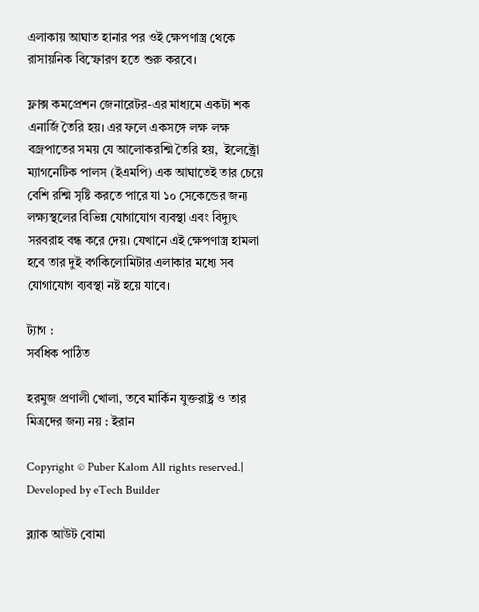এলাকায় আঘাত হানার পর ওই ক্ষেপণাস্ত্র থেকে রাসায়নিক বিস্ফোরণ হতে শুরু করবে।

ফ্লাক্স কমপ্রেশন জেনারেটর-এর মাধ্যমে একটা শক এনার্জি তৈরি হয়। এর ফলে একসঙ্গে লক্ষ লক্ষ বজ্রপাতের সময় যে আলোকরশ্মি তৈরি হয়,  ইলেক্ট্রো ম্যাগনেটিক পালস (ইএমপি) এক আঘাতেই তার চেয়ে বেশি রশ্মি সৃষ্টি করতে পারে যা ১০ সেকেন্ডের জন্য লক্ষ্যস্থলের বিভিন্ন যোগাযোগ ব্যবস্থা এবং বিদ্যুৎ সরবরাহ বন্ধ করে দেয়। যেখানে এই ক্ষেপণাস্ত্র হামলা হবে তার দুই বর্গকিলোমিটার এলাকার মধ্যে সব যোগাযোগ ব্যবস্থা নষ্ট হয়ে যাবে।

ট্যাগ :
সর্বধিক পাঠিত

হরমুজ প্রণালী খোলা, তবে মার্কিন যুক্তরাষ্ট্র ও তার মিত্রদের জন্য নয় : ইরান

Copyright © Puber Kalom All rights reserved.| Developed by eTech Builder

ব্ল্যাক আউট বোমা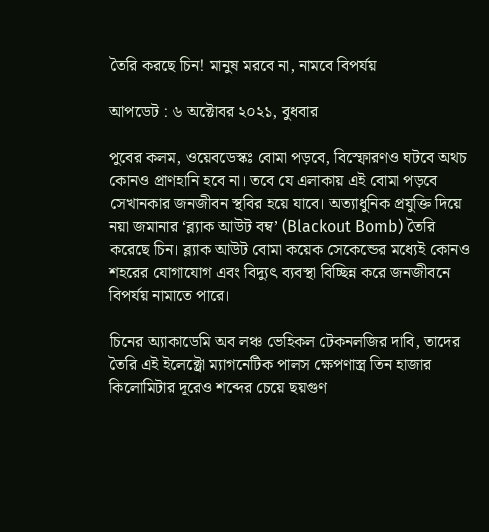তৈরি করছে চিন! মানুষ মরবে না, নামবে বিপর্যয়

আপডেট : ৬ অক্টোবর ২০২১, বুধবার

পুবের কলম, ওয়েবডেস্কঃ বোমা পড়বে, বিস্ফোরণও ঘটবে অথচ কোনও প্রাণহানি হবে না। তবে যে এলাকায় এই বোমা পড়বে সেখানকার জনজীবন স্থবির হয়ে যাবে। অত্যাধুনিক প্রযুক্তি দিয়ে নয়া জমানার ‘ব্ল্যাক আউট বম্ব’ (Blackout Bomb) তৈরি করেছে চিন। ব্ল্যাক আউট বোমা কয়েক সেকেন্ডের মধ্যেই কোনও শহরের যোগাযোগ এবং বিদ্যুৎ ব্যবস্থা বিচ্ছিন্ন করে জনজীবনে বিপর্যয় নামাতে পারে।

চিনের অ্যাকাডেমি অব লঞ্চ ভেহিকল টেকনলজির দাবি, তাদের তৈরি এই ইলেক্ট্রো ম্যাগনেটিক পালস ক্ষেপণাস্ত্র তিন হাজার কিলোমিটার দূরেও শব্দের চেয়ে ছয়গুণ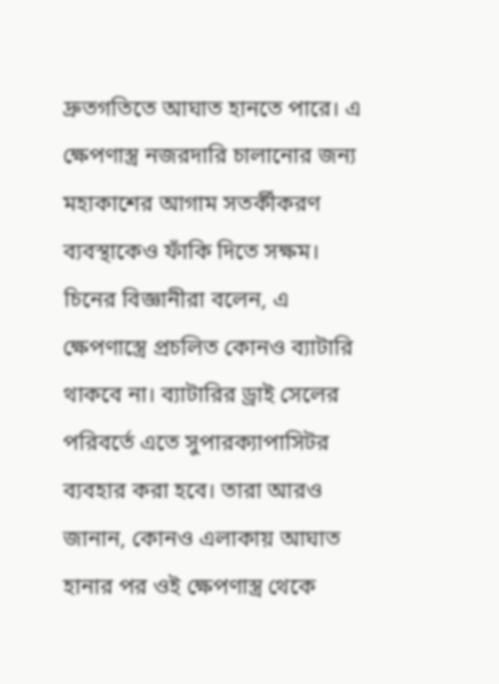দ্রুতগতিতে আঘাত হানতে পারে। এ ক্ষেপণাস্ত্র নজরদারি চালানোর জন্য মহাকাশের আগাম সতর্কীকরণ ব্যবস্থাকেও ফাঁকি দিতে সক্ষম। চিনের বিজ্ঞানীরা বলেন, এ ক্ষেপণাস্ত্রে প্রচলিত কোনও ব্যাটারি থাকবে না। ব্যাটারির ড্রাই সেলের পরিবর্তে এতে সুপারক্যাপাসিটর ব্যবহার করা হবে। তারা আরও জানান, কোনও এলাকায় আঘাত হানার পর ওই ক্ষেপণাস্ত্র থেকে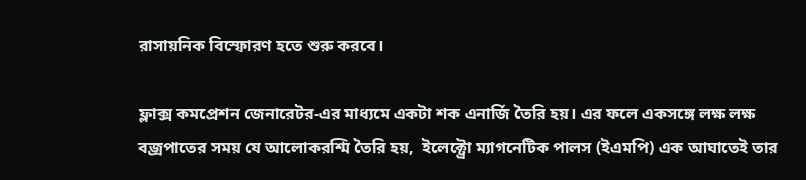রাসায়নিক বিস্ফোরণ হতে শুরু করবে।

ফ্লাক্স কমপ্রেশন জেনারেটর-এর মাধ্যমে একটা শক এনার্জি তৈরি হয়। এর ফলে একসঙ্গে লক্ষ লক্ষ বজ্রপাতের সময় যে আলোকরশ্মি তৈরি হয়,  ইলেক্ট্রো ম্যাগনেটিক পালস (ইএমপি) এক আঘাতেই তার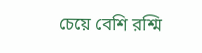চেয়ে বেশি রশ্মি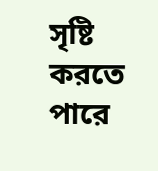সৃষ্টি করতে পারে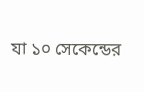যা ১০ সেকেন্ডের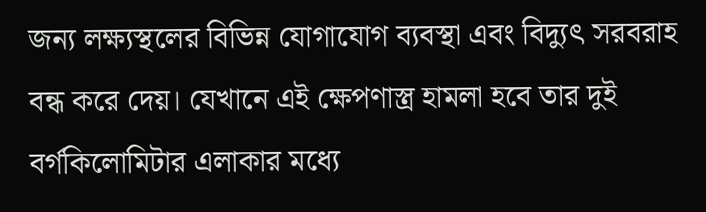জন্য লক্ষ্যস্থলের বিভিন্ন যোগাযোগ ব্যবস্থা এবং বিদ্যুৎ সরবরাহ বন্ধ করে দেয়। যেখানে এই ক্ষেপণাস্ত্র হামলা হবে তার দুই বর্গকিলোমিটার এলাকার মধ্যে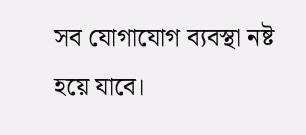সব যোগাযোগ ব্যবস্থা নষ্ট হয়ে যাবে।